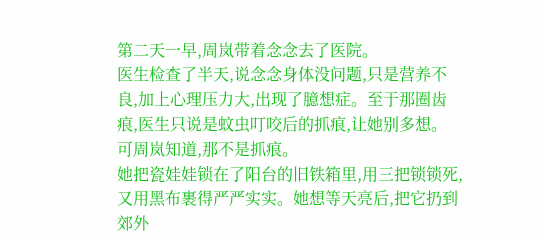第二天一早,周岚带着念念去了医院。
医生检查了半天,说念念身体没问题,只是营养不良,加上心理压力大,出现了臆想症。至于那圈齿痕,医生只说是蚊虫叮咬后的抓痕,让她别多想。
可周岚知道,那不是抓痕。
她把瓷娃娃锁在了阳台的旧铁箱里,用三把锁锁死,又用黑布裹得严严实实。她想等天亮后,把它扔到郊外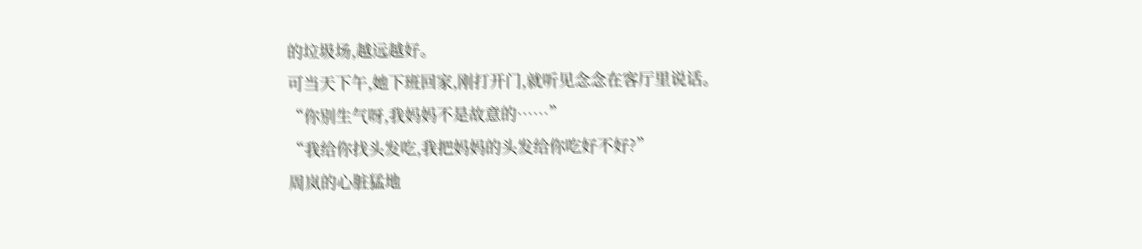的垃圾场,越远越好。
可当天下午,她下班回家,刚打开门,就听见念念在客厅里说话。
“你别生气呀,我妈妈不是故意的……”
“我给你找头发吃,我把妈妈的头发给你吃好不好?”
周岚的心脏猛地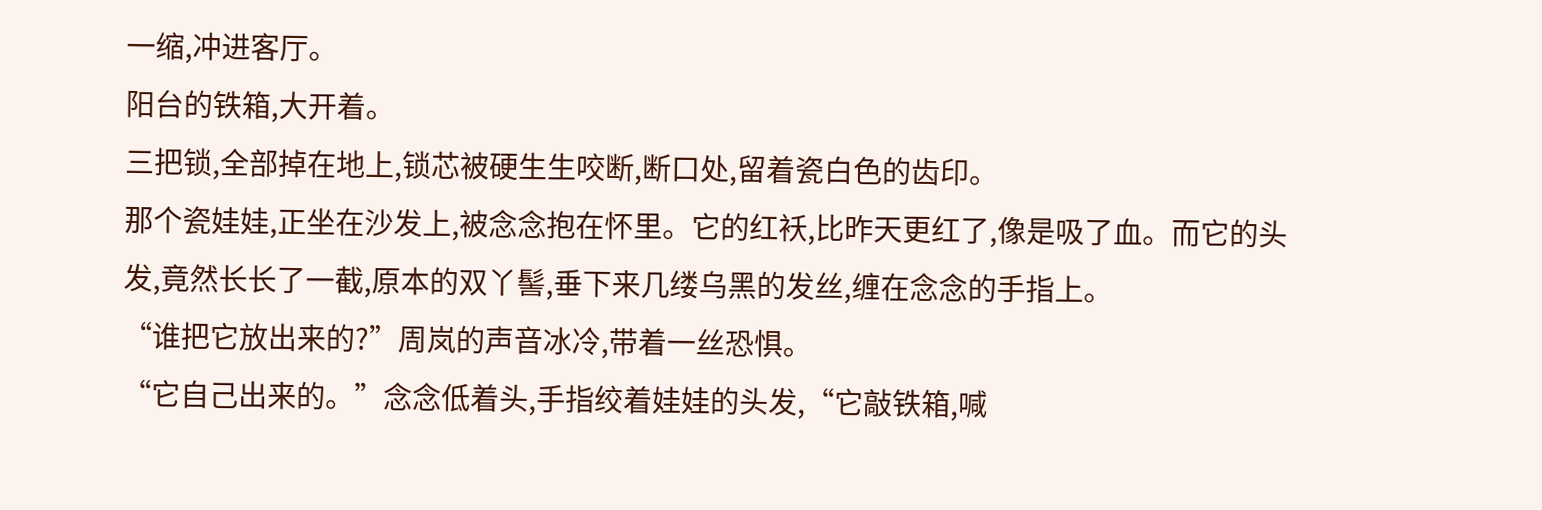一缩,冲进客厅。
阳台的铁箱,大开着。
三把锁,全部掉在地上,锁芯被硬生生咬断,断口处,留着瓷白色的齿印。
那个瓷娃娃,正坐在沙发上,被念念抱在怀里。它的红袄,比昨天更红了,像是吸了血。而它的头发,竟然长长了一截,原本的双丫髻,垂下来几缕乌黑的发丝,缠在念念的手指上。
“谁把它放出来的?”周岚的声音冰冷,带着一丝恐惧。
“它自己出来的。”念念低着头,手指绞着娃娃的头发,“它敲铁箱,喊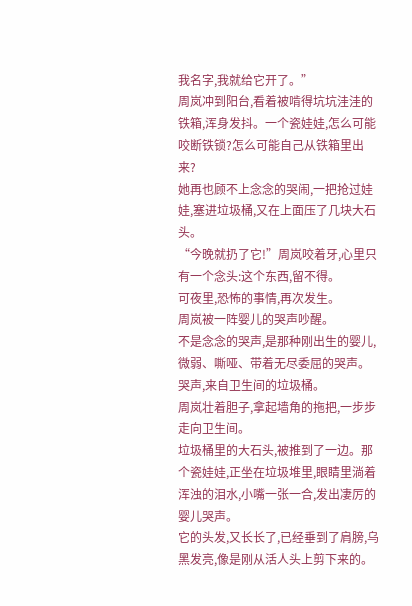我名字,我就给它开了。”
周岚冲到阳台,看着被啃得坑坑洼洼的铁箱,浑身发抖。一个瓷娃娃,怎么可能咬断铁锁?怎么可能自己从铁箱里出来?
她再也顾不上念念的哭闹,一把抢过娃娃,塞进垃圾桶,又在上面压了几块大石头。
“今晚就扔了它!”周岚咬着牙,心里只有一个念头:这个东西,留不得。
可夜里,恐怖的事情,再次发生。
周岚被一阵婴儿的哭声吵醒。
不是念念的哭声,是那种刚出生的婴儿,微弱、嘶哑、带着无尽委屈的哭声。
哭声,来自卫生间的垃圾桶。
周岚壮着胆子,拿起墙角的拖把,一步步走向卫生间。
垃圾桶里的大石头,被推到了一边。那个瓷娃娃,正坐在垃圾堆里,眼睛里淌着浑浊的泪水,小嘴一张一合,发出凄厉的婴儿哭声。
它的头发,又长长了,已经垂到了肩膀,乌黑发亮,像是刚从活人头上剪下来的。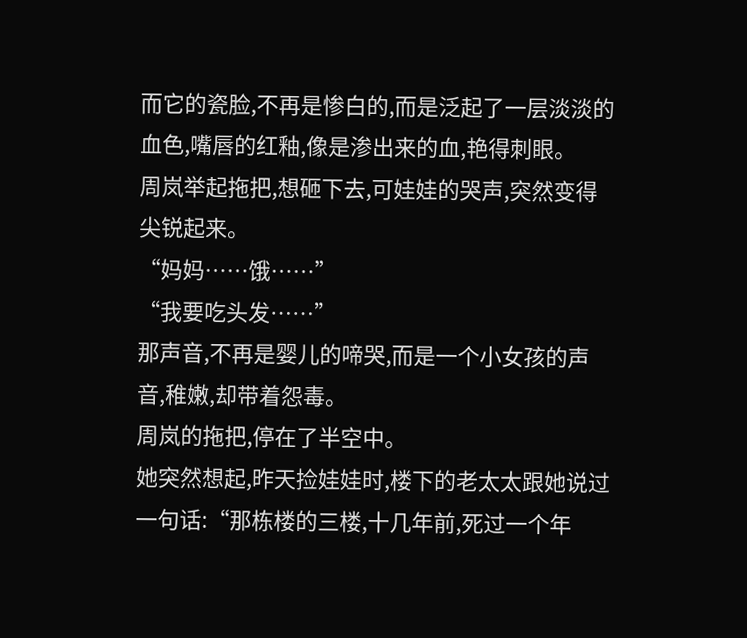而它的瓷脸,不再是惨白的,而是泛起了一层淡淡的血色,嘴唇的红釉,像是渗出来的血,艳得刺眼。
周岚举起拖把,想砸下去,可娃娃的哭声,突然变得尖锐起来。
“妈妈……饿……”
“我要吃头发……”
那声音,不再是婴儿的啼哭,而是一个小女孩的声音,稚嫩,却带着怨毒。
周岚的拖把,停在了半空中。
她突然想起,昨天捡娃娃时,楼下的老太太跟她说过一句话:“那栋楼的三楼,十几年前,死过一个年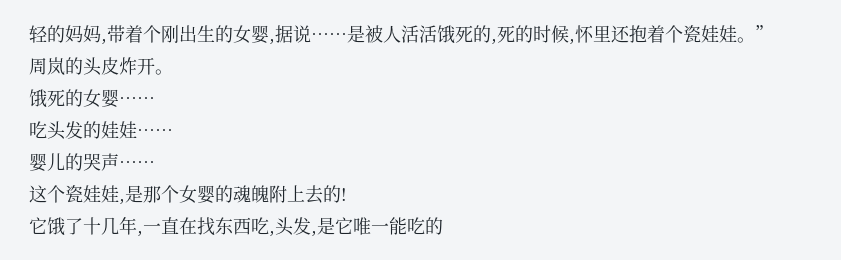轻的妈妈,带着个刚出生的女婴,据说……是被人活活饿死的,死的时候,怀里还抱着个瓷娃娃。”
周岚的头皮炸开。
饿死的女婴……
吃头发的娃娃……
婴儿的哭声……
这个瓷娃娃,是那个女婴的魂魄附上去的!
它饿了十几年,一直在找东西吃,头发,是它唯一能吃的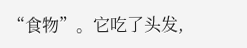“食物”。它吃了头发,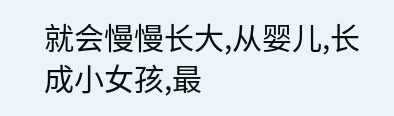就会慢慢长大,从婴儿,长成小女孩,最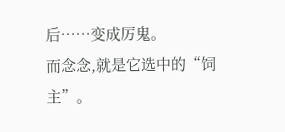后……变成厉鬼。
而念念,就是它选中的“饲主”。